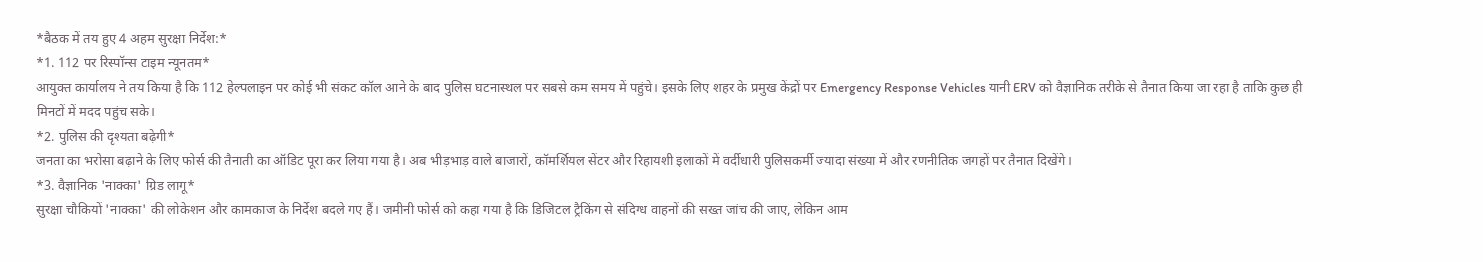*बैठक में तय हुए 4 अहम सुरक्षा निर्देश:*
*1. 112 पर रिस्पॉन्स टाइम न्यूनतम*
आयुक्त कार्यालय ने तय किया है कि 112 हेल्पलाइन पर कोई भी संकट कॉल आने के बाद पुलिस घटनास्थल पर सबसे कम समय में पहुंचे। इसके लिए शहर के प्रमुख केंद्रों पर Emergency Response Vehicles यानी ERV को वैज्ञानिक तरीके से तैनात किया जा रहा है ताकि कुछ ही मिनटों में मदद पहुंच सके।
*2. पुलिस की दृश्यता बढ़ेगी*
जनता का भरोसा बढ़ाने के लिए फोर्स की तैनाती का ऑडिट पूरा कर लिया गया है। अब भीड़भाड़ वाले बाजारों, कॉमर्शियल सेंटर और रिहायशी इलाकों में वर्दीधारी पुलिसकर्मी ज्यादा संख्या में और रणनीतिक जगहों पर तैनात दिखेंगे।
*3. वैज्ञानिक 'नाक्का' ग्रिड लागू*
सुरक्षा चौकियों 'नाक्का' की लोकेशन और कामकाज के निर्देश बदले गए हैं। जमीनी फोर्स को कहा गया है कि डिजिटल ट्रैकिंग से संदिग्ध वाहनों की सख्त जांच की जाए, लेकिन आम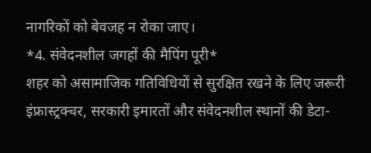नागरिकों को बेवजह न रोका जाए।
*4. संवेदनशील जगहों की मैपिंग पूरी*
शहर को असामाजिक गतिविधियों से सुरक्षित रखने के लिए जरूरी इंफ्रास्ट्रक्चर, सरकारी इमारतों और संवेदनशील स्थानों की डेटा-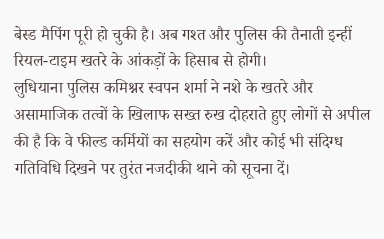बेस्ड मैपिंग पूरी हो चुकी है। अब गश्त और पुलिस की तैनाती इन्हीं रियल-टाइम खतरे के आंकड़ों के हिसाब से होगी।
लुधियाना पुलिस कमिश्नर स्वपन शर्मा ने नशे के खतरे और असामाजिक तत्वों के खिलाफ सख्त रुख दोहराते हुए लोगों से अपील की है कि वे फील्ड कर्मियों का सहयोग करें और कोई भी संदिग्ध गतिविधि दिखने पर तुरंत नजदीकी थाने को सूचना दें।